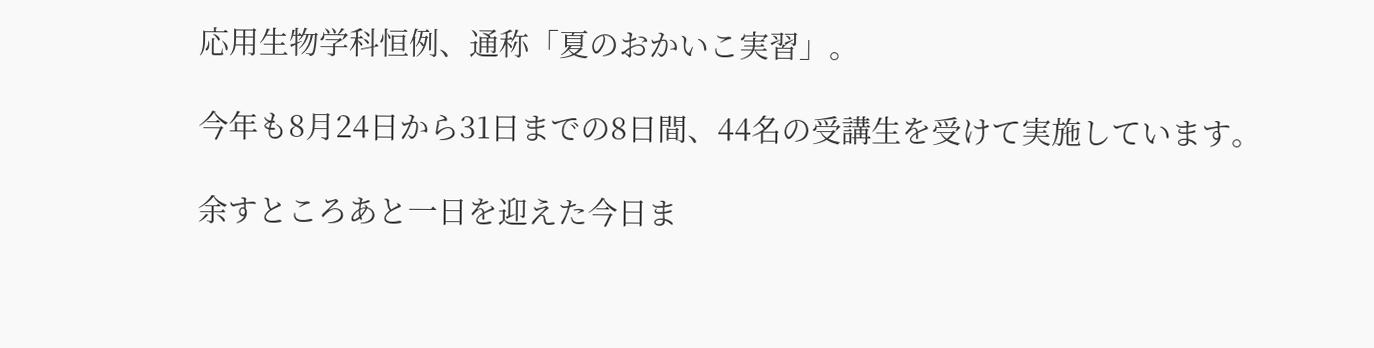応用生物学科恒例、通称「夏のおかいこ実習」。

今年も8月24日から31日までの8日間、44名の受講生を受けて実施しています。

余すところあと一日を迎えた今日ま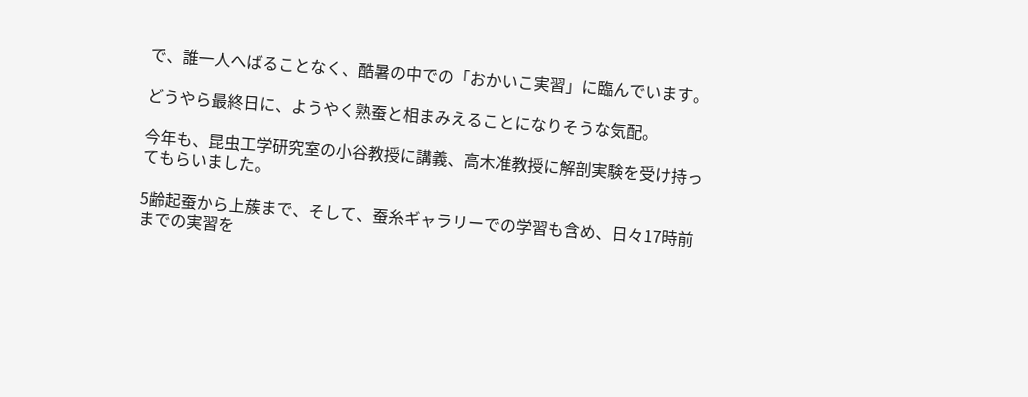で、誰一人へばることなく、酷暑の中での「おかいこ実習」に臨んでいます。

どうやら最終日に、ようやく熟蚕と相まみえることになりそうな気配。

今年も、昆虫工学研究室の小谷教授に講義、高木准教授に解剖実験を受け持ってもらいました。

5齢起蚕から上蔟まで、そして、蚕糸ギャラリーでの学習も含め、日々17時前までの実習を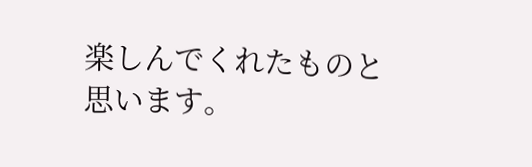楽しんでくれたものと思います。